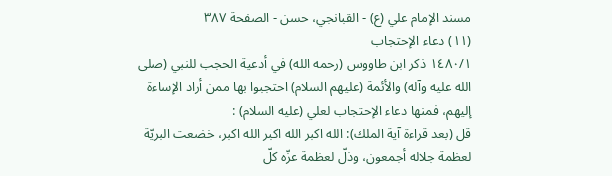مسند الإمام علي (ع) - القبانجي، حسن - الصفحة ٣٨٧
(١١) دعاء الإحتجاب
١٤٨٠/١ ذكر ابن طاووس (رحمه الله) في أدعية الحجب للنبي (صلى الله عليه وآله) والأئمة (عليهم السلام) احتجبوا بها ممن أراد الإساءة إليهم، فمنها دعاء الإحتجاب لعلي (عليه السلام) :
قل (بعد قراءة آية الملك): الله اكبر الله اكبر الله اكبر، خضعت البريّة لعظمة جلاله أجمعون، وذلّ لعظمة عزّه كلّ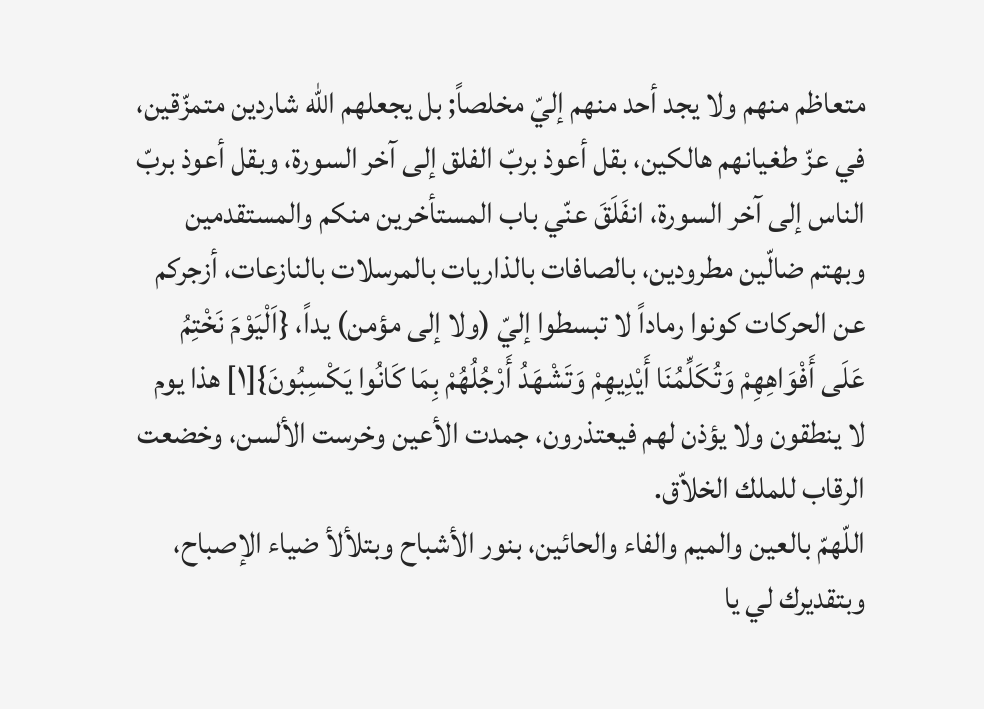متعاظم منهم ولا يجد أحد منهم إليّ مخلصاً; بل يجعلهم الله شاردين متمزّقين، في عزّ طغيانهم هالكين، بقل أعوذ بربّ الفلق إلى آخر السورة، وبقل أعوذ بربّ الناس إلى آخر السورة، انفَلَقَ عنّي باب المستأخرين منكم والمستقدمين وبهتم ضالّين مطرودين، بالصافات بالذاريات بالمرسلات بالنازعات، أزجركم عن الحركات كونوا رماداً لا تبسطوا إليّ (ولا إلى مؤمن) يداً، {اَلْيَوْمَ نَخْتِمُ عَلَى أَفْوَاهِهِمْ وَتُكَلِّمُنَا أَيْدِيهِمْ وَتَشْهَدُ أَرْجُلُهُمْ بِمَا كَانُوا يَكْسِبُونَ}[١] هذا يوم لا ينطقون ولا يؤذن لهم فيعتذرون، جمدت الأعين وخرست الألسن، وخضعت الرقاب للملك الخلاّق.
اللّهمّ بالعين والميم والفاء والحائين، بنور الأشباح وبتلألأ ضياء الإصباح، وبتقديرك لي يا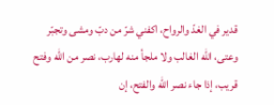قدير في الغدّ والرواح، اكفني شرّ من دبّ ومشى وتجبّر وعتى، الله الغالب ولا ملجأ منه لهارب، نصر من الله وفتح قريب، إذا جاء نصر الله والفتح، إن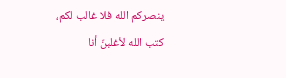ينصركم الله فلا غالب لكم، كتب الله لأغلبنّ أنا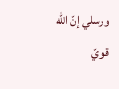ورسلي إنّ الله قويّ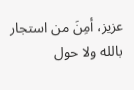عزيز، أمِنَ من استجار بالله ولا حول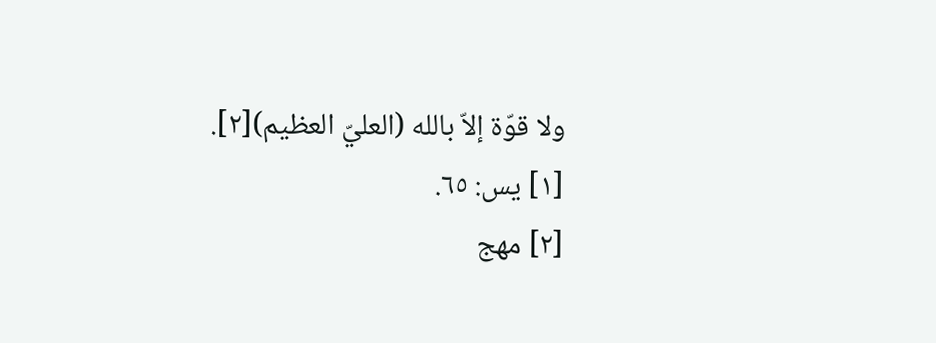ولا قوّة إلاّ بالله (العليّ العظيم)[٢].
[١] يس: ٦٥.
[٢] مهج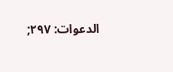الدعوات: ٢٩٧;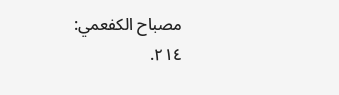مصباح الكفعمي: ٢١٤.